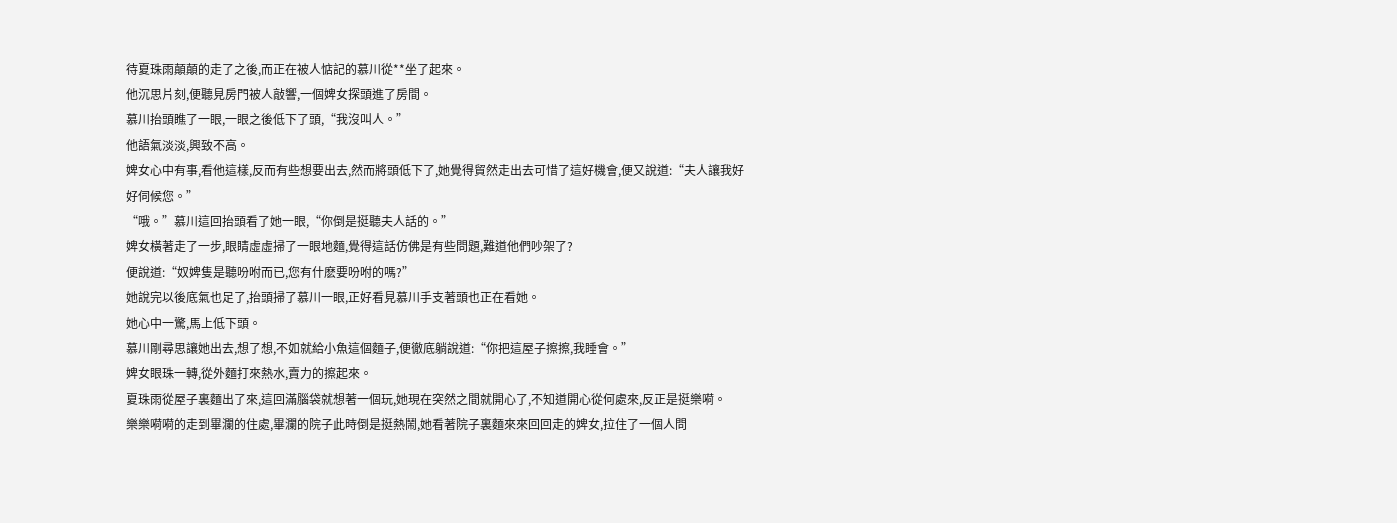待夏珠雨顛顛的走了之後,而正在被人惦記的慕川從**坐了起來。
他沉思片刻,便聽見房門被人敲響,一個婢女探頭進了房間。
慕川抬頭瞧了一眼,一眼之後低下了頭,“我沒叫人。”
他語氣淡淡,興致不高。
婢女心中有事,看他這樣,反而有些想要出去,然而將頭低下了,她覺得貿然走出去可惜了這好機會,便又說道:“夫人讓我好好伺候您。”
“哦。”慕川這回抬頭看了她一眼,“你倒是挺聽夫人話的。”
婢女橫著走了一步,眼睛虛虛掃了一眼地麵,覺得這話仿佛是有些問題,難道他們吵架了?
便說道:“奴婢隻是聽吩咐而已,您有什麽要吩咐的嗎?”
她說完以後底氣也足了,抬頭掃了慕川一眼,正好看見慕川手支著頭也正在看她。
她心中一驚,馬上低下頭。
慕川剛尋思讓她出去,想了想,不如就給小魚這個麵子,便徹底躺說道:“你把這屋子擦擦,我睡會。”
婢女眼珠一轉,從外麵打來熱水,賣力的擦起來。
夏珠雨從屋子裏麵出了來,這回滿腦袋就想著一個玩,她現在突然之間就開心了,不知道開心從何處來,反正是挺樂嗬。
樂樂嗬嗬的走到畢瀾的住處,畢瀾的院子此時倒是挺熱鬧,她看著院子裏麵來來回回走的婢女,拉住了一個人問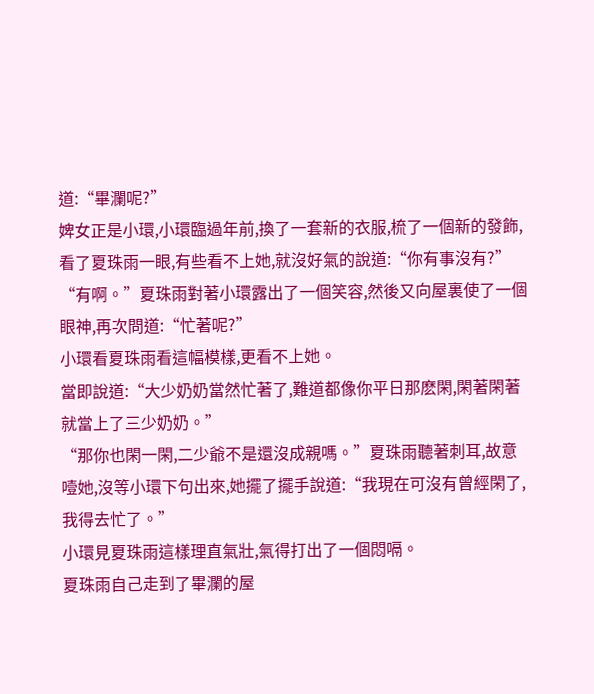道:“畢瀾呢?”
婢女正是小環,小環臨過年前,換了一套新的衣服,梳了一個新的發飾,看了夏珠雨一眼,有些看不上她,就沒好氣的說道:“你有事沒有?”
“有啊。”夏珠雨對著小環露出了一個笑容,然後又向屋裏使了一個眼神,再次問道:“忙著呢?”
小環看夏珠雨看這幅模樣,更看不上她。
當即說道:“大少奶奶當然忙著了,難道都像你平日那麽閑,閑著閑著就當上了三少奶奶。”
“那你也閑一閑,二少爺不是還沒成親嗎。”夏珠雨聽著刺耳,故意噎她,沒等小環下句出來,她擺了擺手說道:“我現在可沒有曾經閑了,我得去忙了。”
小環見夏珠雨這樣理直氣壯,氣得打出了一個悶嗝。
夏珠雨自己走到了畢瀾的屋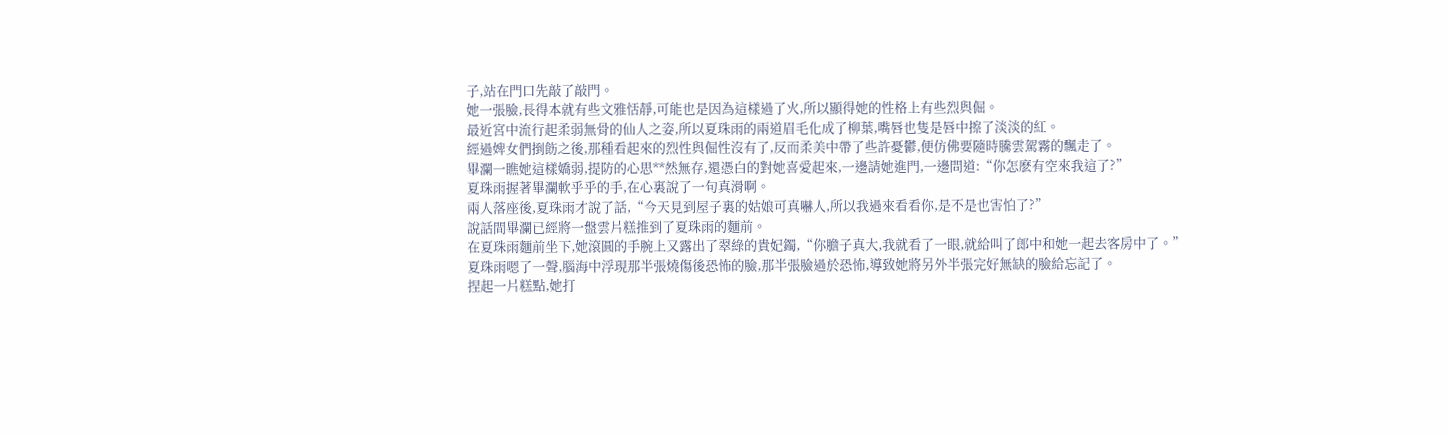子,站在門口先敲了敲門。
她一張臉,長得本就有些文雅恬靜,可能也是因為這樣過了火,所以顯得她的性格上有些烈與倔。
最近宮中流行起柔弱無骨的仙人之姿,所以夏珠雨的兩道眉毛化成了柳葉,嘴唇也隻是唇中擦了淡淡的紅。
經過婢女們捯飭之後,那種看起來的烈性與倔性沒有了,反而柔美中帶了些許憂鬱,便仿佛要隨時騰雲駕霧的飄走了。
畢瀾一瞧她這樣嬌弱,提防的心思**然無存,還憑白的對她喜愛起來,一邊請她進門,一邊問道:“你怎麽有空來我這了?”
夏珠雨握著畢瀾軟乎乎的手,在心裏說了一句真滑啊。
兩人落座後,夏珠雨才說了話,“今天見到屋子裏的姑娘可真嚇人,所以我過來看看你,是不是也害怕了?”
說話間畢瀾已經將一盤雲片糕推到了夏珠雨的麵前。
在夏珠雨麵前坐下,她滾圓的手腕上又露出了翠綠的貴妃鐲,“你膽子真大,我就看了一眼,就給叫了郎中和她一起去客房中了。”
夏珠雨嗯了一聲,腦海中浮現那半張燒傷後恐怖的臉,那半張臉過於恐怖,導致她將另外半張完好無缺的臉給忘記了。
捏起一片糕點,她打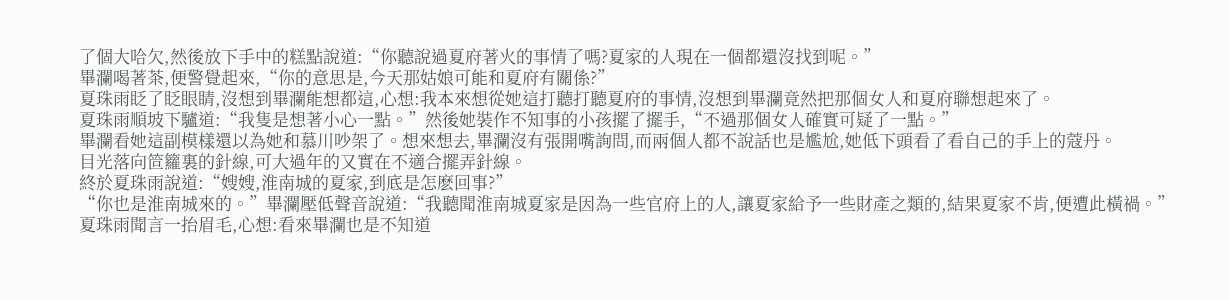了個大哈欠,然後放下手中的糕點說道:“你聽說過夏府著火的事情了嗎?夏家的人現在一個都還沒找到呢。”
畢瀾喝著茶,便警覺起來,“你的意思是,今天那姑娘可能和夏府有關係?”
夏珠雨眨了眨眼睛,沒想到畢瀾能想都這,心想:我本來想從她這打聽打聽夏府的事情,沒想到畢瀾竟然把那個女人和夏府聯想起來了。
夏珠雨順坡下驢道:“我隻是想著小心一點。”然後她裝作不知事的小孩擺了擺手,“不過那個女人確實可疑了一點。”
畢瀾看她這副模樣還以為她和慕川吵架了。想來想去,畢瀾沒有張開嘴詢問,而兩個人都不說話也是尷尬,她低下頭看了看自己的手上的蔻丹。
目光落向笸籮裏的針線,可大過年的又實在不適合擺弄針線。
終於夏珠雨說道:“嫂嫂,淮南城的夏家,到底是怎麽回事?”
“你也是淮南城來的。”畢瀾壓低聲音說道:“我聽聞淮南城夏家是因為一些官府上的人,讓夏家給予一些財產之類的,結果夏家不肯,便遭此橫禍。”
夏珠雨聞言一抬眉毛,心想:看來畢瀾也是不知道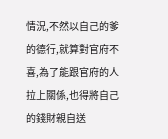情況,不然以自己的爹的德行,就算對官府不喜,為了能跟官府的人拉上關係,也得將自己的錢財親自送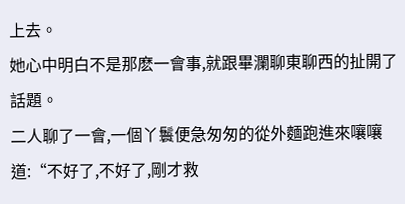上去。
她心中明白不是那麽一會事,就跟畢瀾聊東聊西的扯開了話題。
二人聊了一會,一個丫鬟便急匆匆的從外麵跑進來嚷嚷道:“不好了,不好了,剛才救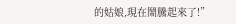的姑娘,現在鬧騰起來了!”